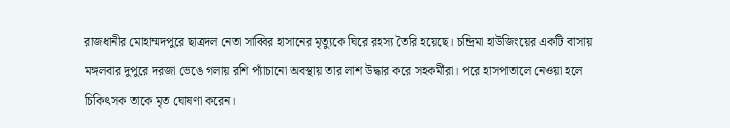রাজধানীর মোহাম্মদপুরে ছাত্রদল নেতা সাব্বির হাসানের মৃত্যুকে ঘিরে রহস্য তৈরি হয়েছে। চন্দ্রিমা হাউজিংয়ের একটি বাসায় মঙ্গলবার দুপুরে দরজা ভেঙে গলায় রশি প্যাঁচানো অবস্থায় তার লাশ উদ্ধার করে সহকর্মীরা। পরে হাসপাতালে নেওয়া হলে চিকিৎসক তাকে মৃত ঘোষণা করেন।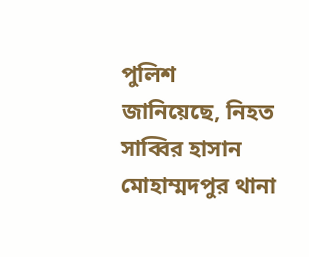পুলিশ জানিয়েছে, নিহত সাব্বির হাসান মোহাম্মদপুর থানা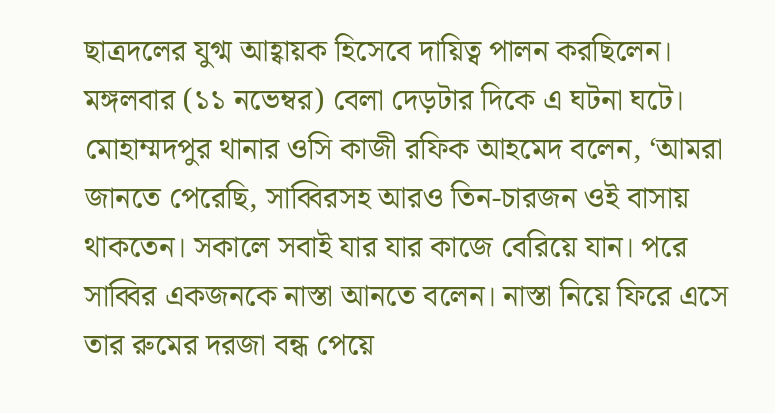ছাত্রদলের যুগ্ম আহ্বায়ক হিসেবে দায়িত্ব পালন করছিলেন। মঙ্গলবার (১১ নভেম্বর) বেলা দেড়টার দিকে এ ঘটনা ঘটে।
মোহাম্মদপুর থানার ওসি কাজী রফিক আহমেদ বলেন, ‘আমরা জানতে পেরেছি, সাব্বিরসহ আরও তিন-চারজন ওই বাসায় থাকতেন। সকালে সবাই যার যার কাজে বেরিয়ে যান। পরে সাব্বির একজনকে নাস্তা আনতে বলেন। নাস্তা নিয়ে ফিরে এসে তার রুমের দরজা বন্ধ পেয়ে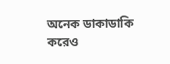অনেক ডাকাডাকি করেও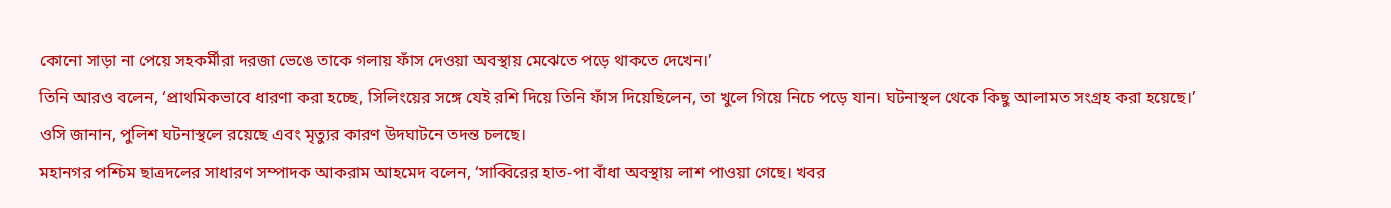কোনো সাড়া না পেয়ে সহকর্মীরা দরজা ভেঙে তাকে গলায় ফাঁস দেওয়া অবস্থায় মেঝেতে পড়ে থাকতে দেখেন।’
তিনি আরও বলেন, ‘প্রাথমিকভাবে ধারণা করা হচ্ছে, সিলিংয়ের সঙ্গে যেই রশি দিয়ে তিনি ফাঁস দিয়েছিলেন, তা খুলে গিয়ে নিচে পড়ে যান। ঘটনাস্থল থেকে কিছু আলামত সংগ্রহ করা হয়েছে।’
ওসি জানান, পুলিশ ঘটনাস্থলে রয়েছে এবং মৃত্যুর কারণ উদঘাটনে তদন্ত চলছে।
মহানগর পশ্চিম ছাত্রদলের সাধারণ সম্পাদক আকরাম আহমেদ বলেন, ‘সাব্বিরের হাত-পা বাঁধা অবস্থায় লাশ পাওয়া গেছে। খবর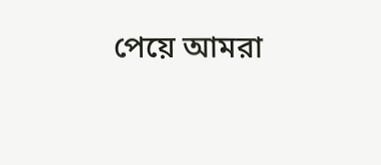পেয়ে আমরা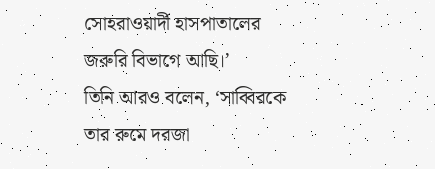সোহরাওয়ার্দী হাসপাতালের জরুরি বিভাগে আছি।’
তিনি আরও বলেন, ‘সাব্বিরকে তার রুমে দরজা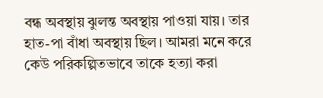বন্ধ অবস্থায় ঝুলন্ত অবস্থায় পাওয়া যায়। তার হাত-পা বাঁধা অবস্থায় ছিল। আমরা মনে করে কেউ পরিকল্পিতভাবে তাকে হত্যা করা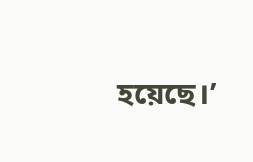হয়েছে।’